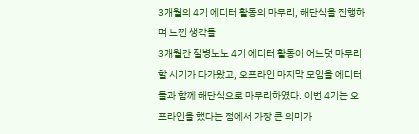3개월의 4기 에디터 활동의 마무리, 해단식을 진행하며 느낀 생각들
3개월간 질병노노 4기 에디터 활동이 어느덧 마무리할 시기가 다가왔고, 오프라인 마지막 모임을 에디터들과 함께 해단식으로 마무리하였다. 이번 4기는 오프라인을 했다는 점에서 가장 큰 의미가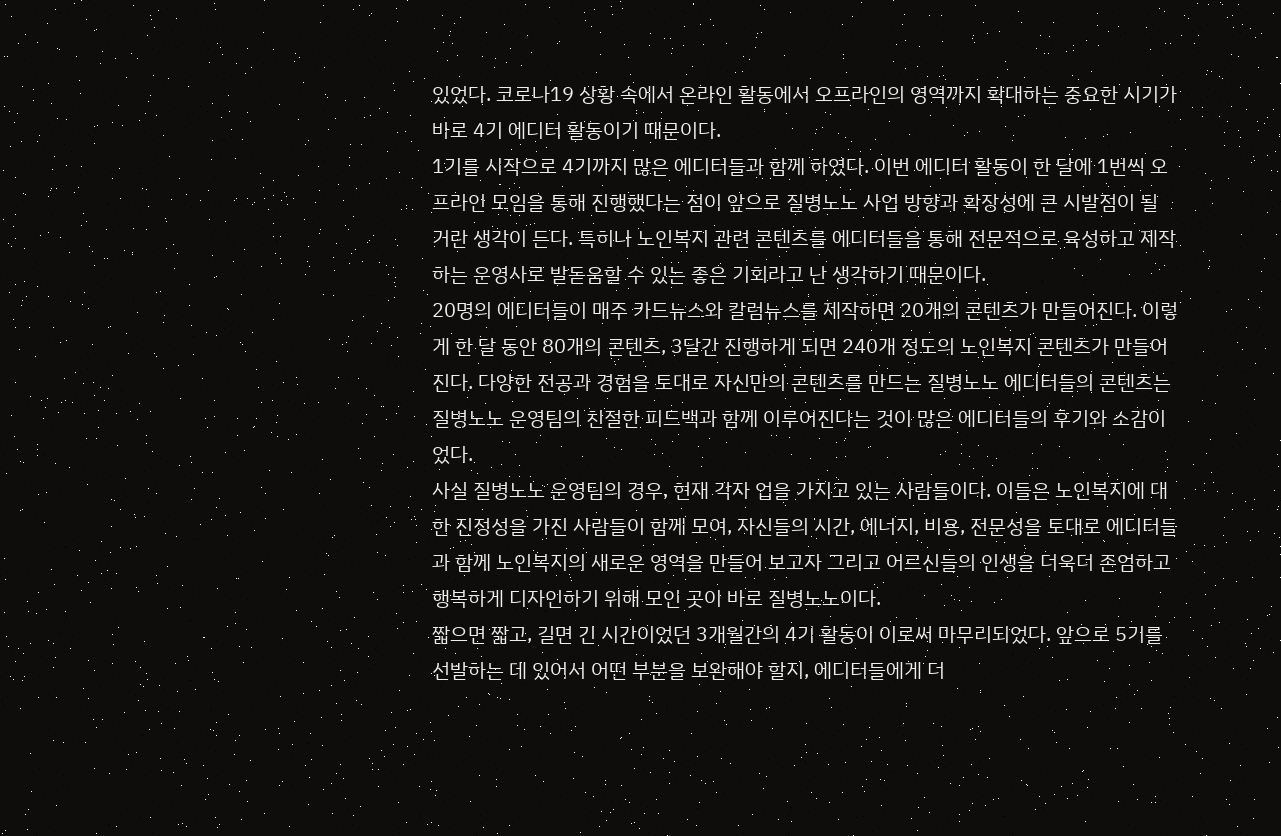있었다. 코로나19 상황 속에서 온라인 활동에서 오프라인의 영역까지 확대하는 중요한 시기가 바로 4기 에디터 활동이기 때문이다.
1기를 시작으로 4기까지 많은 에디터들과 함께 하였다. 이번 에디터 활동이 한 달에 1번씩 오프라인 모임을 통해 진행했다는 점이 앞으로 질병노노 사업 방향과 확장성에 큰 시발점이 될 거란 생각이 든다. 특히나 노인복지 관련 콘텐츠를 에디터들을 통해 전문적으로 육성하고 제작하는 운영사로 발돋움할 수 있는 좋은 기회라고 난 생각하기 때문이다.
20명의 에디터들이 매주 카드뉴스와 칼럼뉴스를 제작하면 20개의 콘텐츠가 만들어진다. 이렇게 한 달 동안 80개의 콘텐츠, 3달간 진행하게 되면 240개 정도의 노인복지 콘텐츠가 만들어진다. 다양한 전공과 경험을 토대로 자신만의 콘텐츠를 만드는 질병노노 에디터들의 콘텐츠는 질병노노 운영팀의 친절한 피드백과 함께 이루어진다는 것이 많은 에디터들의 후기와 소감이었다.
사실 질병노노 운영팀의 경우, 현재 각자 업을 가지고 있는 사람들이다. 이들은 노인복지에 대한 진정성을 가진 사람들이 함께 모여, 자신들의 시간, 에너지, 비용, 전문성을 토대로 에디터들과 함께 노인복지의 새로운 영역을 만들어 보고자 그리고 어르신들의 인생을 더욱더 존엄하고 행복하게 디자인하기 위해 모인 곳이 바로 질병노노이다.
짧으면 짧고, 길면 긴 시간이었던 3개월간의 4기 활동이 이로써 마무리되었다. 앞으로 5기를 선발하는 데 있어서 어떤 부분을 보완해야 할지, 에디터들에게 더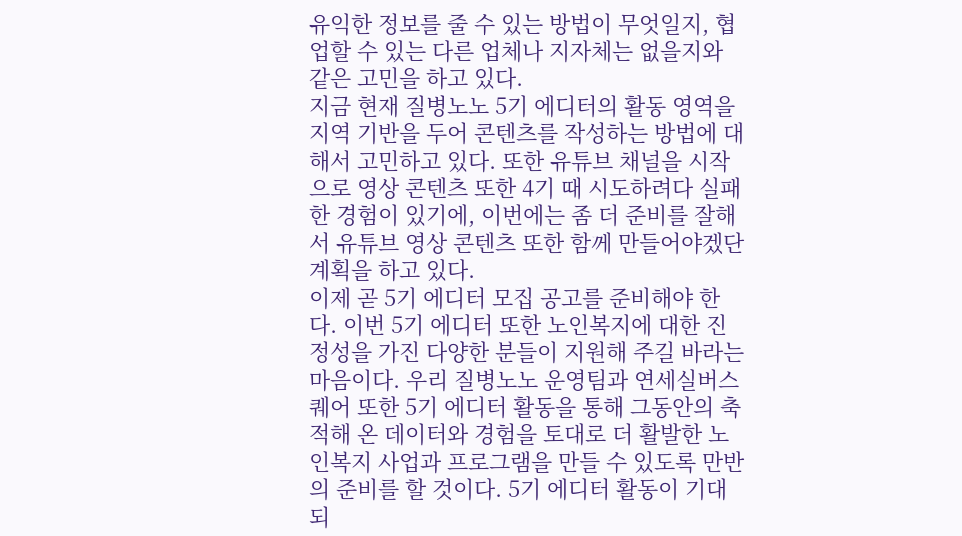유익한 정보를 줄 수 있는 방법이 무엇일지, 협업할 수 있는 다른 업체나 지자체는 없을지와 같은 고민을 하고 있다.
지금 현재 질병노노 5기 에디터의 활동 영역을 지역 기반을 두어 콘텐츠를 작성하는 방법에 대해서 고민하고 있다. 또한 유튜브 채널을 시작으로 영상 콘텐츠 또한 4기 때 시도하려다 실패한 경험이 있기에, 이번에는 좀 더 준비를 잘해서 유튜브 영상 콘텐츠 또한 함께 만들어야겠단 계획을 하고 있다.
이제 곧 5기 에디터 모집 공고를 준비해야 한다. 이번 5기 에디터 또한 노인복지에 대한 진정성을 가진 다양한 분들이 지원해 주길 바라는 마음이다. 우리 질병노노 운영팀과 연세실버스퀘어 또한 5기 에디터 활동을 통해 그동안의 축적해 온 데이터와 경험을 토대로 더 활발한 노인복지 사업과 프로그램을 만들 수 있도록 만반의 준비를 할 것이다. 5기 에디터 활동이 기대되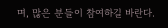며, 많은 분들이 참여하길 바란다.